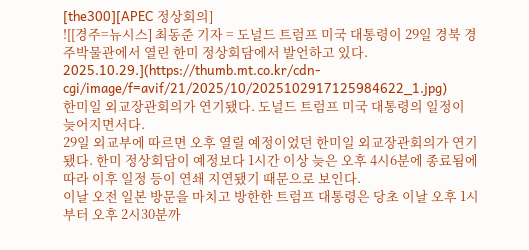[the300][APEC 정상회의]
![[경주=뉴시스] 최동준 기자 = 도널드 트럼프 미국 대통령이 29일 경북 경주박물관에서 열린 한미 정상회담에서 발언하고 있다. 2025.10.29.](https://thumb.mt.co.kr/cdn-cgi/image/f=avif/21/2025/10/2025102917125984622_1.jpg)
한미일 외교장관회의가 연기됐다. 도널드 트럼프 미국 대통령의 일정이 늦어지면서다.
29일 외교부에 따르면 오후 열릴 예정이었던 한미일 외교장관회의가 연기됐다. 한미 정상회담이 예정보다 1시간 이상 늦은 오후 4시6분에 종료됨에 따라 이후 일정 등이 연쇄 지연됐기 때문으로 보인다.
이날 오전 일본 방문을 마치고 방한한 트럼프 대통령은 당초 이날 오후 1시부터 오후 2시30분까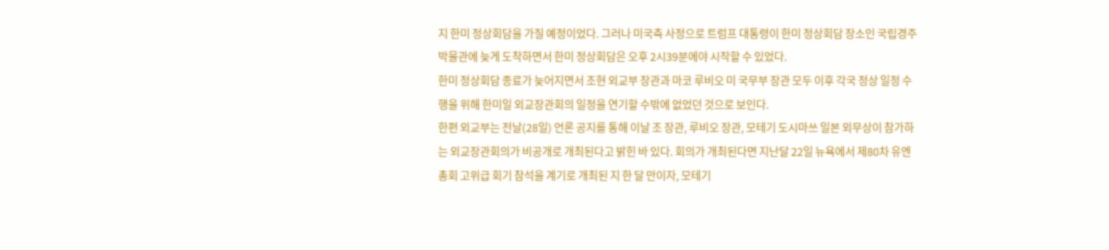지 한미 정상회담을 가질 예정이었다. 그러나 미국측 사정으로 트럼프 대통령이 한미 정상회담 장소인 국립경주박물관에 늦게 도착하면서 한미 정상회담은 오후 2시39분에야 시작할 수 있었다.
한미 정상회담 종료가 늦어지면서 조현 외교부 장관과 마코 루비오 미 국무부 장관 모두 이후 각국 정상 일정 수행을 위해 한미일 외교장관회의 일정을 연기할 수밖에 없었던 것으로 보인다.
한편 외교부는 전날(28일) 언론 공지를 통해 이날 조 장관, 루비오 장관, 모테기 도시마쓰 일본 외무상이 참가하는 외교장관회의가 비공개로 개최된다고 밝힌 바 있다. 회의가 개최된다면 지난달 22일 뉴욕에서 제80차 유엔총회 고위급 회기 참석을 계기로 개최된 지 한 달 만이자, 모테기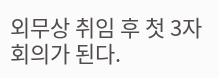외무상 취임 후 첫 3자 회의가 된다.